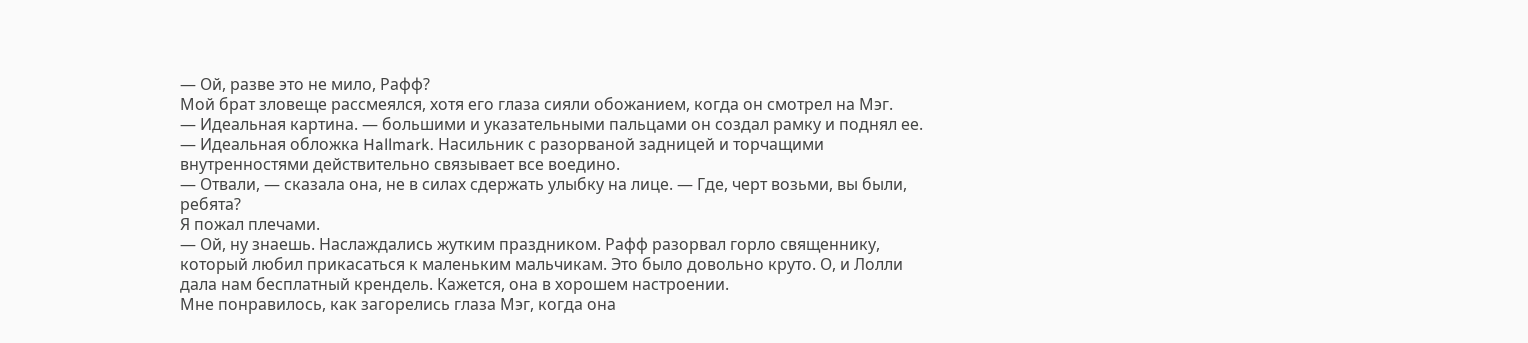— Ой, разве это не мило, Рафф?
Мой брат зловеще рассмеялся, хотя его глаза сияли обожанием, когда он смотрел на Мэг.
— Идеальная картина. — большими и указательными пальцами он создал рамку и поднял ее. — Идеальная обложка Hallmark. Насильник с разорваной задницей и торчащими внутренностями действительно связывает все воедино.
— Отвали, — сказала она, не в силах сдержать улыбку на лице. — Где, черт возьми, вы были, ребята?
Я пожал плечами.
— Ой, ну знаешь. Наслаждались жутким праздником. Рафф разорвал горло священнику, который любил прикасаться к маленьким мальчикам. Это было довольно круто. О, и Лолли дала нам бесплатный крендель. Кажется, она в хорошем настроении.
Мне понравилось, как загорелись глаза Мэг, когда она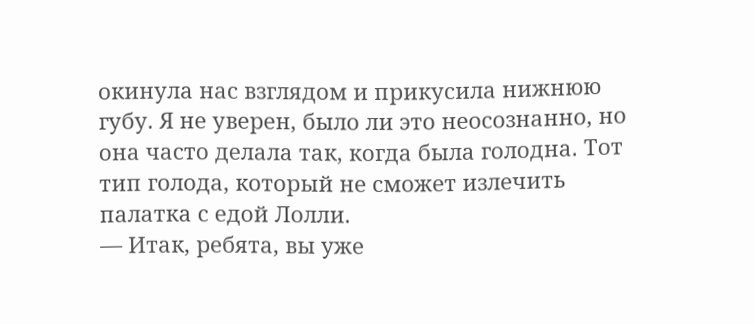окинула нас взглядом и прикусила нижнюю губу. Я не уверен, было ли это неосознанно, но она часто делала так, когда была голодна. Тот тип голода, который не сможет излечить палатка с едой Лолли.
— Итак, ребята, вы уже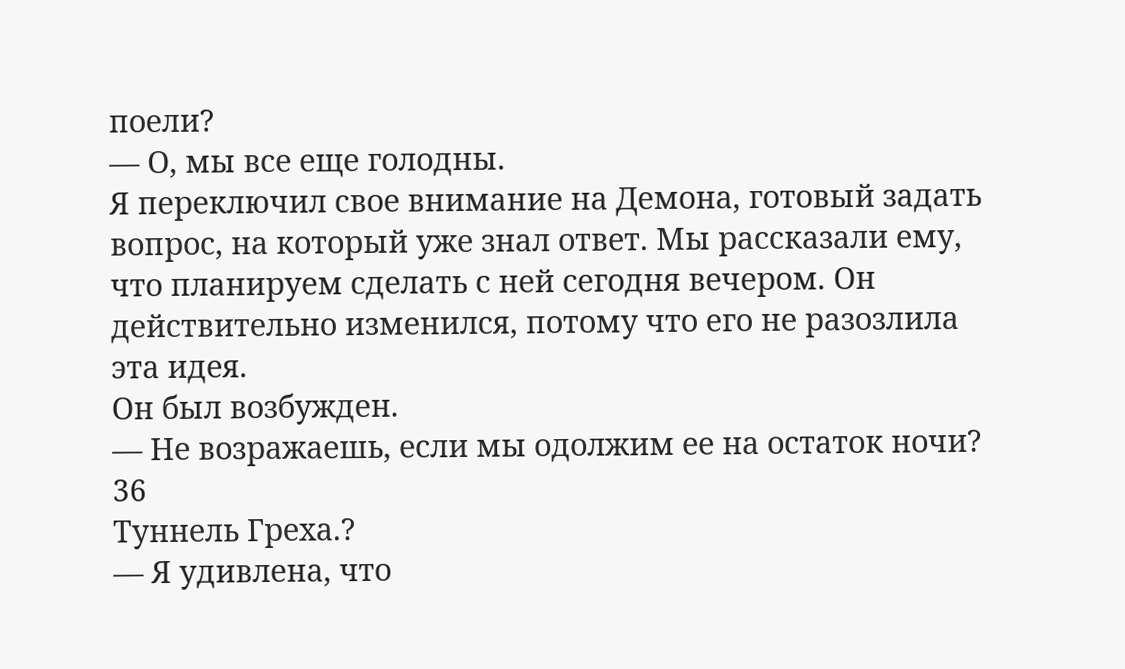поели?
— О, мы все еще голодны.
Я переключил свое внимание на Демона, готовый задать вопрос, на который уже знал ответ. Мы рассказали ему, что планируем сделать с ней сегодня вечером. Он действительно изменился, потому что его не разозлила эта идея.
Он был возбужден.
— Не возражаешь, если мы одолжим ее на остаток ночи?
36
Туннель Греха.?
— Я удивлена, что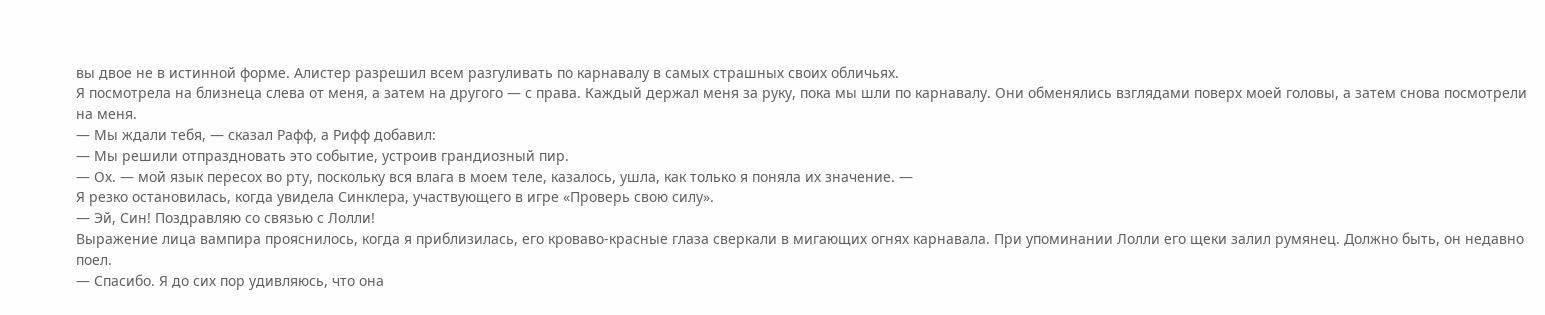вы двое не в истинной форме. Алистер разрешил всем разгуливать по карнавалу в самых страшных своих обличьях.
Я посмотрела на близнеца слева от меня, а затем на другого — с права. Каждый держал меня за руку, пока мы шли по карнавалу. Они обменялись взглядами поверх моей головы, а затем снова посмотрели на меня.
— Мы ждали тебя, — сказал Рафф, а Рифф добавил:
— Мы решили отпраздновать это событие, устроив грандиозный пир.
— Ох. — мой язык пересох во рту, поскольку вся влага в моем теле, казалось, ушла, как только я поняла их значение. —
Я резко остановилась, когда увидела Синклера, участвующего в игре «Проверь свою силу».
— Эй, Син! Поздравляю со связью с Лолли!
Выражение лица вампира прояснилось, когда я приблизилась, его кроваво-красные глаза сверкали в мигающих огнях карнавала. При упоминании Лолли его щеки залил румянец. Должно быть, он недавно поел.
— Спасибо. Я до сих пор удивляюсь, что она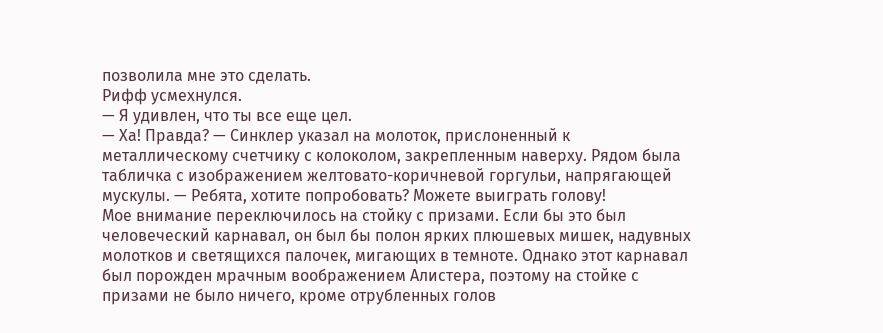позволила мне это сделать.
Рифф усмехнулся.
— Я удивлен, что ты все еще цел.
— Ха! Правда? — Синклер указал на молоток, прислоненный к металлическому счетчику с колоколом, закрепленным наверху. Рядом была табличка с изображением желтовато-коричневой горгульи, напрягающей мускулы. — Ребята, хотите попробовать? Можете выиграть голову!
Мое внимание переключилось на стойку с призами. Если бы это был человеческий карнавал, он был бы полон ярких плюшевых мишек, надувных молотков и светящихся палочек, мигающих в темноте. Однако этот карнавал был порожден мрачным воображением Алистера, поэтому на стойке с призами не было ничего, кроме отрубленных голов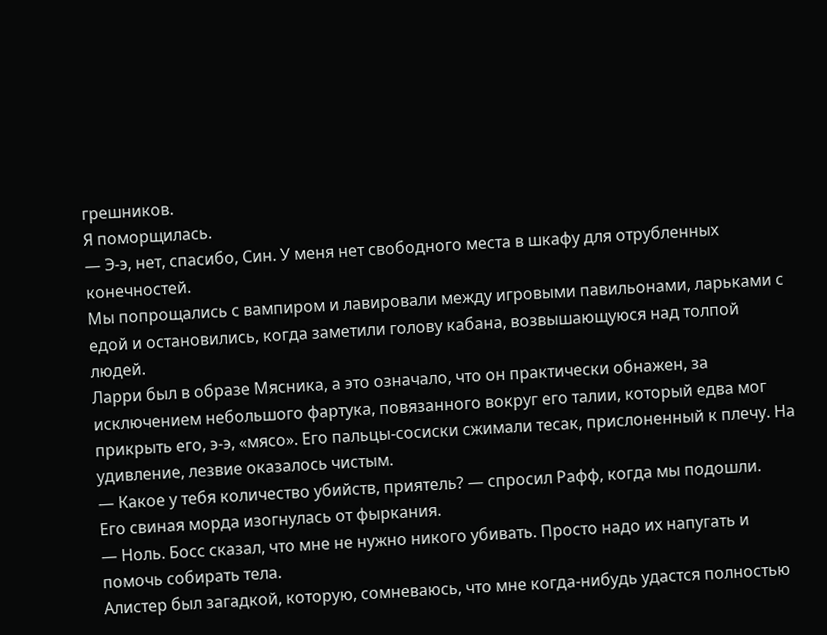грешников.
Я поморщилась.
— Э-э, нет, спасибо, Син. У меня нет свободного места в шкафу для отрубленных конечностей.
Мы попрощались с вампиром и лавировали между игровыми павильонами, ларьками с едой и остановились, когда заметили голову кабана, возвышающуюся над толпой людей.
Ларри был в образе Мясника, а это означало, что он практически обнажен, за исключением небольшого фартука, повязанного вокруг его талии, который едва мог прикрыть его, э-э, «мясо». Его пальцы-сосиски сжимали тесак, прислоненный к плечу. На удивление, лезвие оказалось чистым.
— Какое у тебя количество убийств, приятель? — спросил Рафф, когда мы подошли.
Его свиная морда изогнулась от фыркания.
— Ноль. Босс сказал, что мне не нужно никого убивать. Просто надо их напугать и помочь собирать тела.
Алистер был загадкой, которую, сомневаюсь, что мне когда-нибудь удастся полностью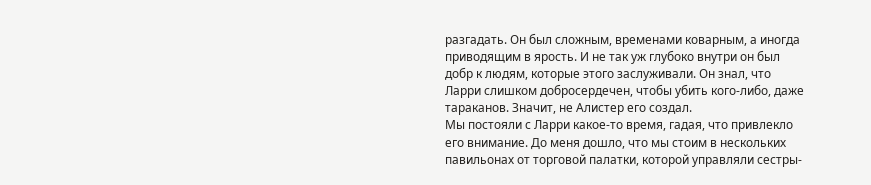разгадать. Он был сложным, временами коварным, а иногда приводящим в ярость. И не так уж глубоко внутри он был добр к людям, которые этого заслуживали. Он знал, что Ларри слишком добросердечен, чтобы убить кого-либо, даже тараканов. Значит, не Алистер его создал.
Мы постояли с Ларри какое-то время, гадая, что привлекло его внимание. До меня дошло, что мы стоим в нескольких павильонах от торговой палатки, которой управляли сестры-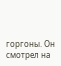горгоны. Он смотрел на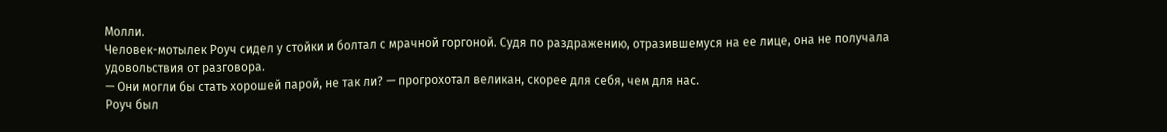Молли.
Человек-мотылек Роуч сидел у стойки и болтал с мрачной горгоной. Судя по раздражению, отразившемуся на ее лице, она не получала удовольствия от разговора.
— Они могли бы стать хорошей парой, не так ли? — прогрохотал великан, скорее для себя, чем для нас.
Роуч был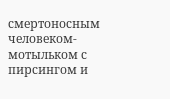смертоносным человеком-мотыльком с пирсингом и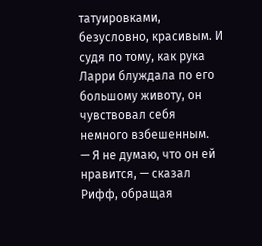татуировками, безусловно, красивым. И судя по тому, как рука Ларри блуждала по его большому животу, он чувствовал себя немного взбешенным.
— Я не думаю, что он ей нравится, — сказал Рифф, обращая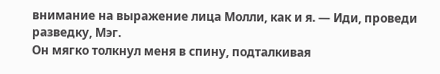внимание на выражение лица Молли, как и я. — Иди, проведи разведку, Мэг.
Он мягко толкнул меня в спину, подталкивая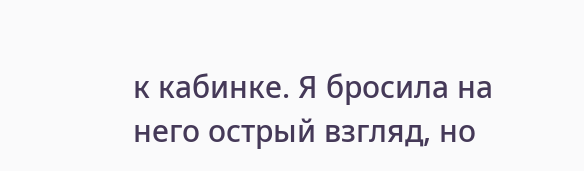к кабинке. Я бросила на него острый взгляд, но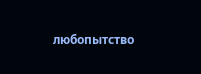любопытство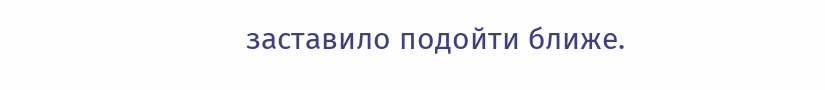заставило подойти ближе.